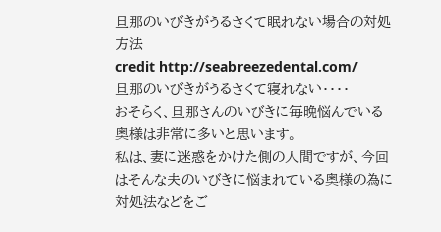旦那のいびきがうるさくて眠れない場合の対処方法
credit http://seabreezedental.com/
旦那のいびきがうるさくて寝れない・・・・
おそらく、旦那さんのいびきに毎晩悩んでいる奥様は非常に多いと思います。
私は、妻に迷惑をかけた側の人間ですが、今回はそんな夫のいびきに悩まれている奥様の為に対処法などをご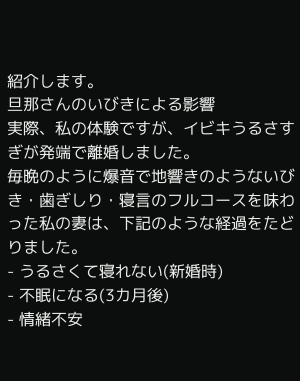紹介します。
旦那さんのいびきによる影響
実際、私の体験ですが、イビキうるさすぎが発端で離婚しました。
毎晩のように爆音で地響きのようないびき・歯ぎしり・寝言のフルコースを味わった私の妻は、下記のような経過をたどりました。
- うるさくて寝れない(新婚時)
- 不眠になる(3カ月後)
- 情緒不安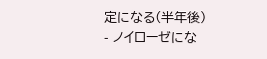定になる(半年後)
- ノイローゼにな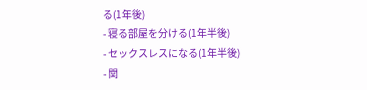る(1年後)
- 寝る部屋を分ける(1年半後)
- セックスレスになる(1年半後)
- 関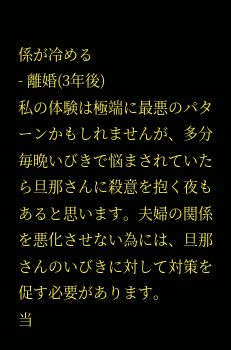係が冷める
- 離婚(3年後)
私の体験は極端に最悪のパターンかもしれませんが、多分毎晩いびきで悩まされていたら旦那さんに殺意を抱く夜もあると思います。夫婦の関係を悪化させない為には、旦那さんのいびきに対して対策を促す必要があります。
当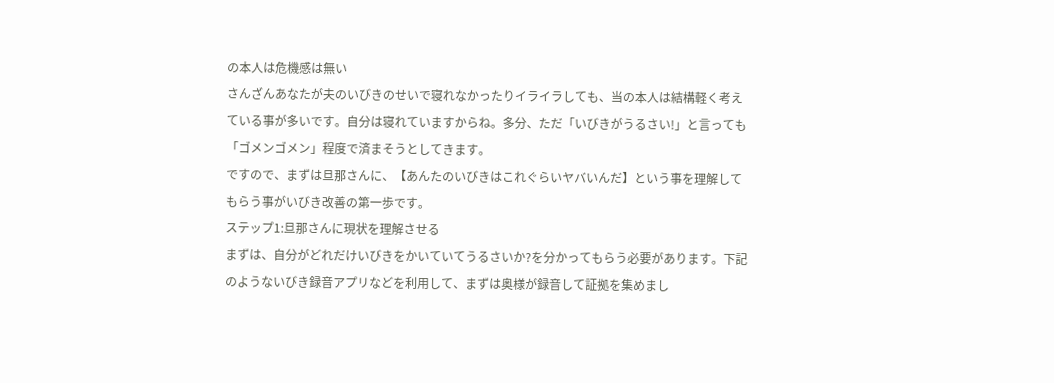の本人は危機感は無い
さんざんあなたが夫のいびきのせいで寝れなかったりイライラしても、当の本人は結構軽く考えている事が多いです。自分は寝れていますからね。多分、ただ「いびきがうるさい!」と言っても「ゴメンゴメン」程度で済まそうとしてきます。
ですので、まずは旦那さんに、【あんたのいびきはこれぐらいヤバいんだ】という事を理解してもらう事がいびき改善の第一歩です。
ステップ1:旦那さんに現状を理解させる
まずは、自分がどれだけいびきをかいていてうるさいか?を分かってもらう必要があります。下記のようないびき録音アプリなどを利用して、まずは奥様が録音して証拠を集めまし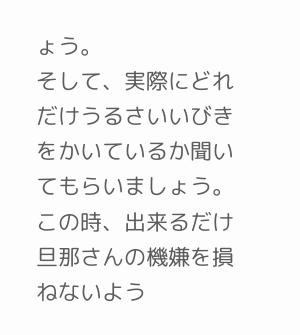ょう。
そして、実際にどれだけうるさいいびきをかいているか聞いてもらいましょう。
この時、出来るだけ旦那さんの機嫌を損ねないよう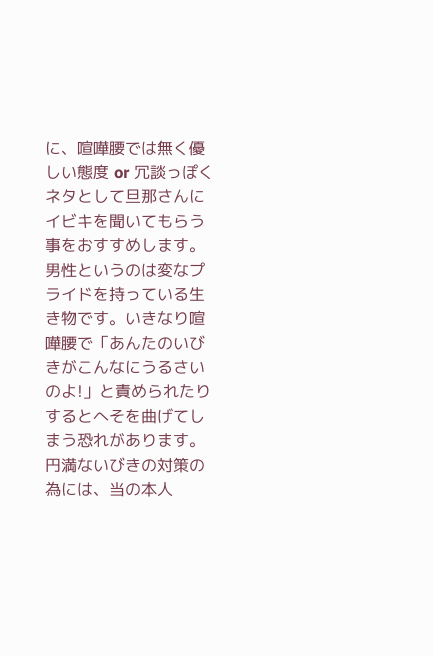に、喧嘩腰では無く優しい態度 or 冗談っぽくネタとして旦那さんにイビキを聞いてもらう事をおすすめします。
男性というのは変なプライドを持っている生き物です。いきなり喧嘩腰で「あんたのいびきがこんなにうるさいのよ!」と責められたりするとへそを曲げてしまう恐れがあります。
円満ないびきの対策の為には、当の本人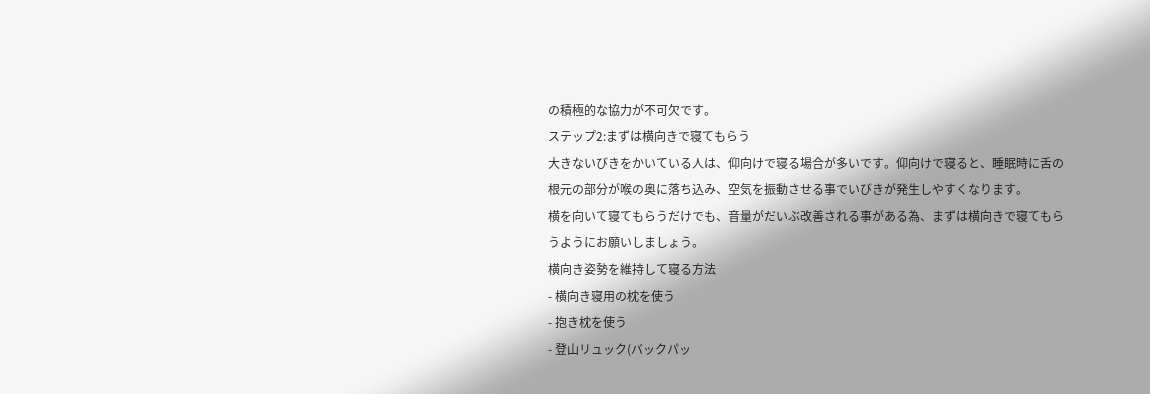の積極的な協力が不可欠です。
ステップ2:まずは横向きで寝てもらう
大きないびきをかいている人は、仰向けで寝る場合が多いです。仰向けで寝ると、睡眠時に舌の根元の部分が喉の奥に落ち込み、空気を振動させる事でいびきが発生しやすくなります。
横を向いて寝てもらうだけでも、音量がだいぶ改善される事がある為、まずは横向きで寝てもらうようにお願いしましょう。
横向き姿勢を維持して寝る方法
- 横向き寝用の枕を使う
- 抱き枕を使う
- 登山リュック(バックパッ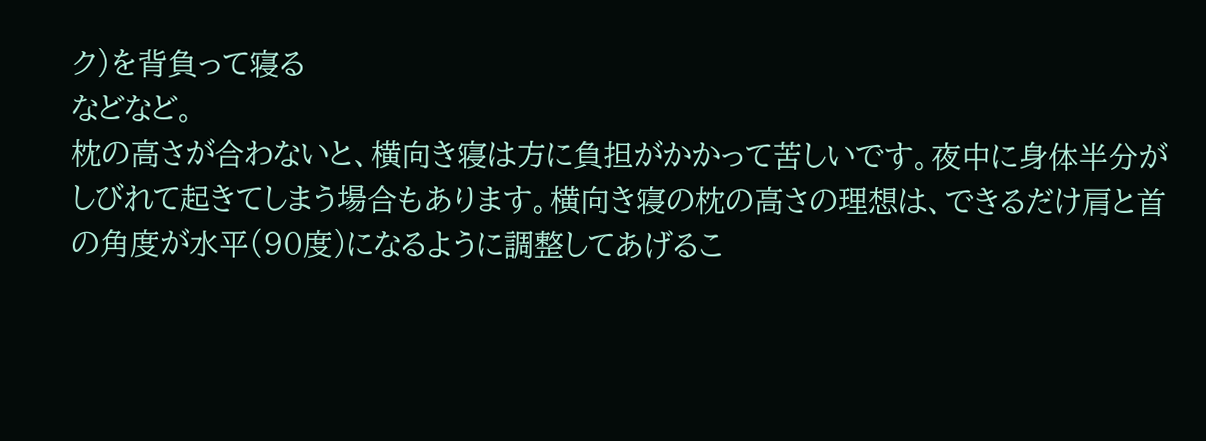ク)を背負って寝る
などなど。
枕の高さが合わないと、横向き寝は方に負担がかかって苦しいです。夜中に身体半分がしびれて起きてしまう場合もあります。横向き寝の枕の高さの理想は、できるだけ肩と首の角度が水平(90度)になるように調整してあげるこ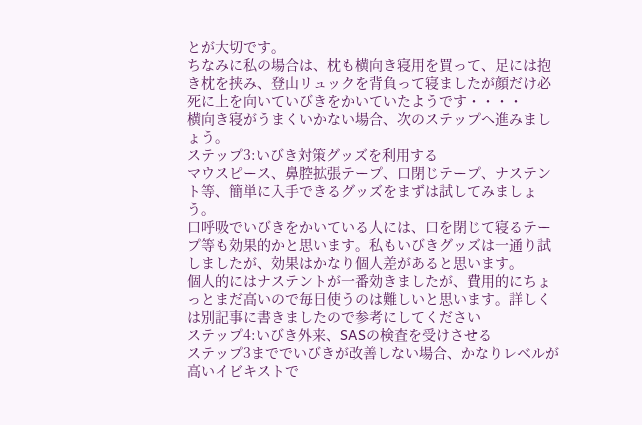とが大切です。
ちなみに私の場合は、枕も横向き寝用を買って、足には抱き枕を挟み、登山リュックを背負って寝ましたが顔だけ必死に上を向いていびきをかいていたようです・・・・
横向き寝がうまくいかない場合、次のステップへ進みましょう。
ステップ3:いびき対策グッズを利用する
マウスピース、鼻腔拡張テープ、口閉じテープ、ナステント等、簡単に入手できるグッズをまずは試してみましょう。
口呼吸でいびきをかいている人には、口を閉じて寝るテープ等も効果的かと思います。私もいびきグッズは一通り試しましたが、効果はかなり個人差があると思います。
個人的にはナステントが一番効きましたが、費用的にちょっとまだ高いので毎日使うのは難しいと思います。詳しくは別記事に書きましたので参考にしてください
ステップ4:いびき外来、SASの検査を受けさせる
ステップ3まででいびきが改善しない場合、かなりレベルが高いイビキストで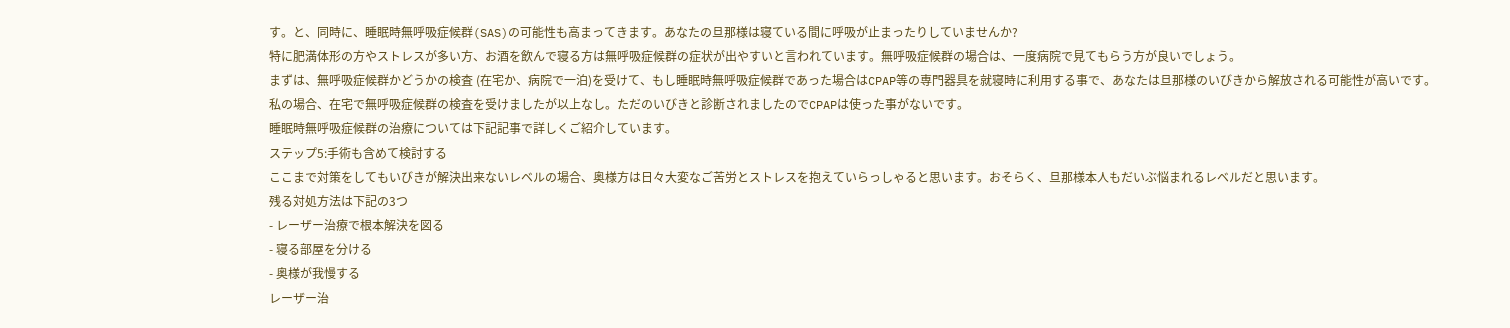す。と、同時に、睡眠時無呼吸症候群(SAS)の可能性も高まってきます。あなたの旦那様は寝ている間に呼吸が止まったりしていませんか?
特に肥満体形の方やストレスが多い方、お酒を飲んで寝る方は無呼吸症候群の症状が出やすいと言われています。無呼吸症候群の場合は、一度病院で見てもらう方が良いでしょう。
まずは、無呼吸症候群かどうかの検査 (在宅か、病院で一泊)を受けて、もし睡眠時無呼吸症候群であった場合はCPAP等の専門器具を就寝時に利用する事で、あなたは旦那様のいびきから解放される可能性が高いです。
私の場合、在宅で無呼吸症候群の検査を受けましたが以上なし。ただのいびきと診断されましたのでCPAPは使った事がないです。
睡眠時無呼吸症候群の治療については下記記事で詳しくご紹介しています。
ステップ5:手術も含めて検討する
ここまで対策をしてもいびきが解決出来ないレベルの場合、奥様方は日々大変なご苦労とストレスを抱えていらっしゃると思います。おそらく、旦那様本人もだいぶ悩まれるレベルだと思います。
残る対処方法は下記の3つ
- レーザー治療で根本解決を図る
- 寝る部屋を分ける
- 奥様が我慢する
レーザー治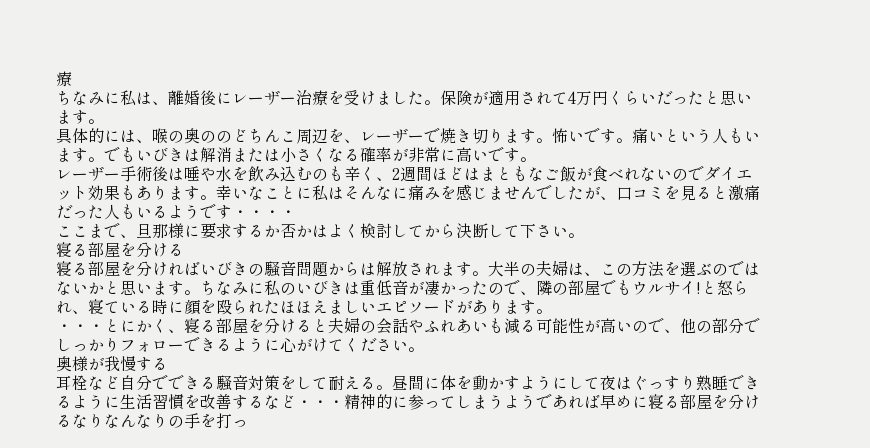療
ちなみに私は、離婚後にレーザー治療を受けました。保険が適用されて4万円くらいだったと思います。
具体的には、喉の奥ののどちんこ周辺を、レーザーで焼き切ります。怖いです。痛いという人もいます。でもいびきは解消または小さくなる確率が非常に高いです。
レーザー手術後は唾や水を飲み込むのも辛く、2週間ほどはまともなご飯が食べれないのでダイエット効果もあります。幸いなことに私はそんなに痛みを感じませんでしたが、口コミを見ると激痛だった人もいるようです・・・・
ここまで、旦那様に要求するか否かはよく検討してから決断して下さい。
寝る部屋を分ける
寝る部屋を分ければいびきの騒音問題からは解放されます。大半の夫婦は、この方法を選ぶのではないかと思います。ちなみに私のいびきは重低音が凄かったので、隣の部屋でもウルサイ!と怒られ、寝ている時に顔を殴られたほほえましいエピソードがあります。
・・・とにかく、寝る部屋を分けると夫婦の会話やふれあいも減る可能性が高いので、他の部分でしっかりフォローできるように心がけてください。
奥様が我慢する
耳栓など自分でできる騒音対策をして耐える。昼間に体を動かすようにして夜はぐっすり熟睡できるように生活習慣を改善するなど・・・精神的に参ってしまうようであれば早めに寝る部屋を分けるなりなんなりの手を打っ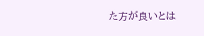た方が良いとは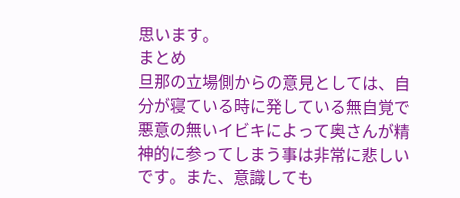思います。
まとめ
旦那の立場側からの意見としては、自分が寝ている時に発している無自覚で悪意の無いイビキによって奥さんが精神的に参ってしまう事は非常に悲しいです。また、意識しても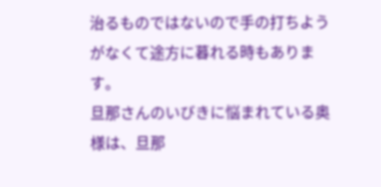治るものではないので手の打ちようがなくて途方に暮れる時もあります。
旦那さんのいびきに悩まれている奥様は、旦那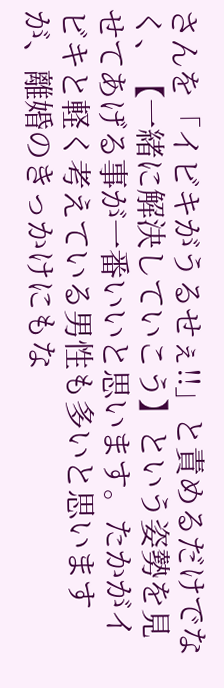さんを「イビキがうるせぇ!!」と責めるだけでなく、【一緒に解決していこう】という姿勢を見せてあげる事が一番いいと思います。たかがイビキと軽く考えている男性も多いと思いますが、離婚のきっかけにもな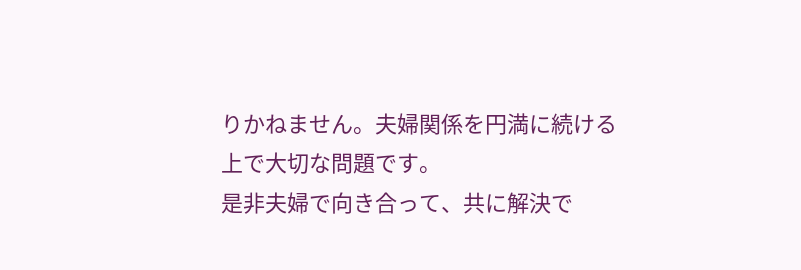りかねません。夫婦関係を円満に続ける上で大切な問題です。
是非夫婦で向き合って、共に解決で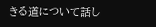きる道について話し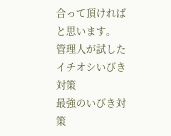合って頂ければと思います。
管理人が試したイチオシいびき対策
最強のいびき対策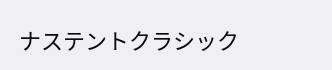ナステントクラシック